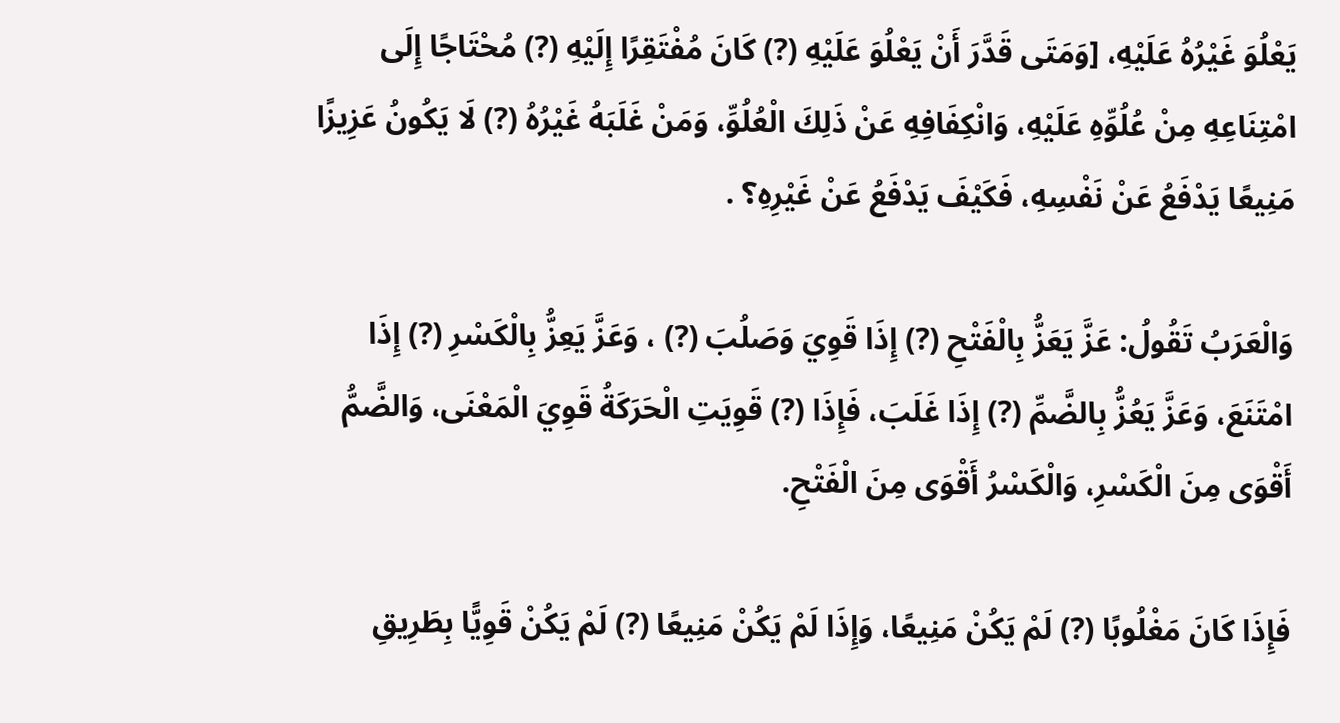يَعْلُوَ غَيْرُهُ عَلَيْهِ، [وَمَتَى قَدَّرَ أَنْ يَعْلُوَ عَلَيْهِ (?) كَانَ مُفْتَقِرًا إِلَيْهِ (?) مُحْتَاجًا إِلَى امْتِنَاعِهِ مِنْ عُلُوِّهِ عَلَيْهِ، وَانْكِفَافِهِ عَنْ ذَلِكَ الْعُلُوِّ، وَمَنْ غَلَبَهُ غَيْرُهُ (?) لَا يَكُونُ عَزِيزًا مَنِيعًا يَدْفَعُ عَنْ نَفْسِهِ، فَكَيْفَ يَدْفَعُ عَنْ غَيْرِهِ؟ .

وَالْعَرَبُ تَقُولُ: عَزَّ يَعَزُّ بِالْفَتْحِ (?) إِذَا قَوِيَ وَصَلُبَ (?) ، وَعَزَّ يَعِزُّ بِالْكَسْرِ (?) إِذَا امْتَنَعَ، وَعَزَّ يَعُزُّ بِالضَّمِّ (?) إِذَا غَلَبَ، فَإِذَا (?) قَوِيَتِ الْحَرَكَةُ قَوِيَ الْمَعْنَى، وَالضَّمُّ أَقْوَى مِنَ الْكَسْرِ، وَالْكَسْرُ أَقْوَى مِنَ الْفَتْحِ.

فَإِذَا كَانَ مَغْلُوبًا (?) لَمْ يَكُنْ مَنِيعًا، وَإِذَا لَمْ يَكُنْ مَنِيعًا (?) لَمْ يَكُنْ قَوِيًّا بِطَرِيقِ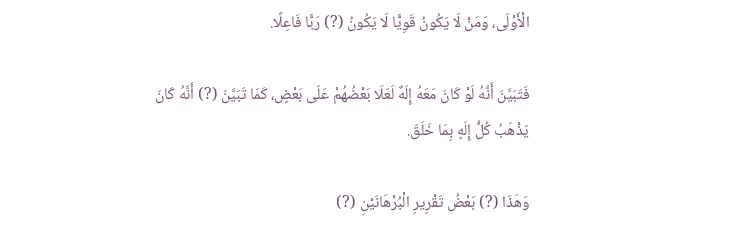الْأَوْلَى، وَمَنْ لَا يَكُونُ قَوِيًّا لَا يَكُونُ (?) رَبًّا فَاعِلًا.

فَتَبَيَّنَ أَنَّهُ لَوْ كَانَ مَعَهُ إِلَهٌ لَعَلَا بَعْضُهُمْ عَلَى بَعْضٍ، كَمَا تَبَيَّنَ (?) أَنَّهُ كَانَ يَذْهَبُ كُلُّ إِلَهٍ بِمَا خَلَقَ.

وَهَذَا (?) بَعْضُ تَقْرِيرِ الْبُرْهَانَيْنِ (?)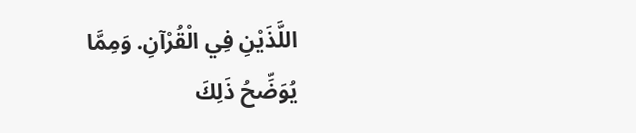اللَّذَيْنِ فِي الْقُرْآنِ. وَمِمَّا يُوَضِّحُ ذَلِكَ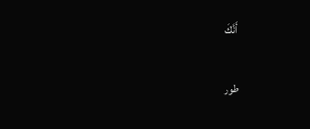أَنَّكَ

طور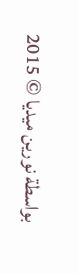بواسطة نورين ميديا © 2015